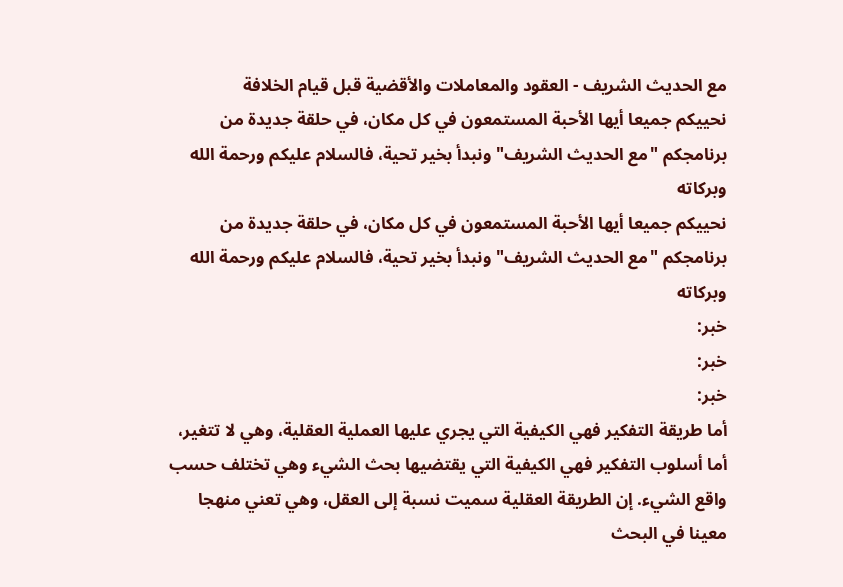مع الحديث الشريف - العقود والمعاملات والأقضية قبل قيام الخلافة
نحييكم جميعا أيها الأحبة المستمعون في كل مكان، في حلقة جديدة من برنامجكم "مع الحديث الشريف" ونبدأ بخير تحية، فالسلام عليكم ورحمة الله وبركاته
نحييكم جميعا أيها الأحبة المستمعون في كل مكان، في حلقة جديدة من برنامجكم "مع الحديث الشريف" ونبدأ بخير تحية، فالسلام عليكم ورحمة الله وبركاته
خبر:
خبر:
خبر:
أما طريقة التفكير فهي الكيفية التي يجري عليها العملية العقلية، وهي لا تتغير، أما أسلوب التفكير فهي الكيفية التي يقتضيها بحث الشيء وهي تختلف حسب واقع الشيء. إن الطريقة العقلية سميت نسبة إلى العقل، وهي تعني منهجا معينا في البحث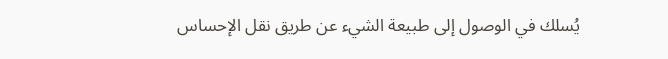يُسلك في الوصول إلى طبيعة الشيء عن طريق نقل الإحساس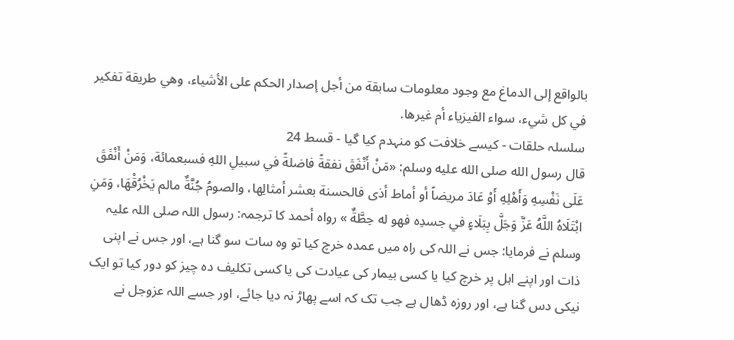بالواقع إلى الدماغ مع وجود معلومات سابقة من أجل إصدار الحكم على الأشياء، وهي طريقة تفكير في كل شيء، سواء الفيزياء أم غيرها.
سلسلہ حلقات - کیسے خلافت کو منہدم کیا گیا - قسط 24
قال رسول الله صلى الله عليه وسلم: «مَنْ أَنْفَقَ نفقةً فاضلةً في سبيلِ اللهِ فسبعمائة، وَمَنْ أَنْفَقَ عَلَى نَفْسِهِ وَأَهْلِهِ أَوْ عَادَ مريضاً أو أماط أذى فالحسنة بعشر أمثالِها، والصومُ جُنَّةٌ مالم يَخْرُقْهَا، وَمَنِ ابْتَلَاهُ اللَّهُ عَزَّ وَجَلَّ بِبَلَاءٍ في جسدِه فهو له حِطَّةٌ » رواه أحمد کا ترجمہ: رسول اللہ صلی اللہ علیہ وسلم نے فرمایا: جس نے اللہ کی راہ میں عمدہ خرچ کیا تو وہ سات سو گنا ہے، اور جس نے اپنی ذات اور اپنے اہل پر خرچ کیا یا کسی بیمار کی عیادت کی یا کسی تکلیف دہ چیز کو دور کیا تو ایک نیکی دس گنا ہے، اور روزہ ڈھال ہے جب تک کہ اسے پھاڑ نہ دیا جائے، اور جسے اللہ عزوجل نے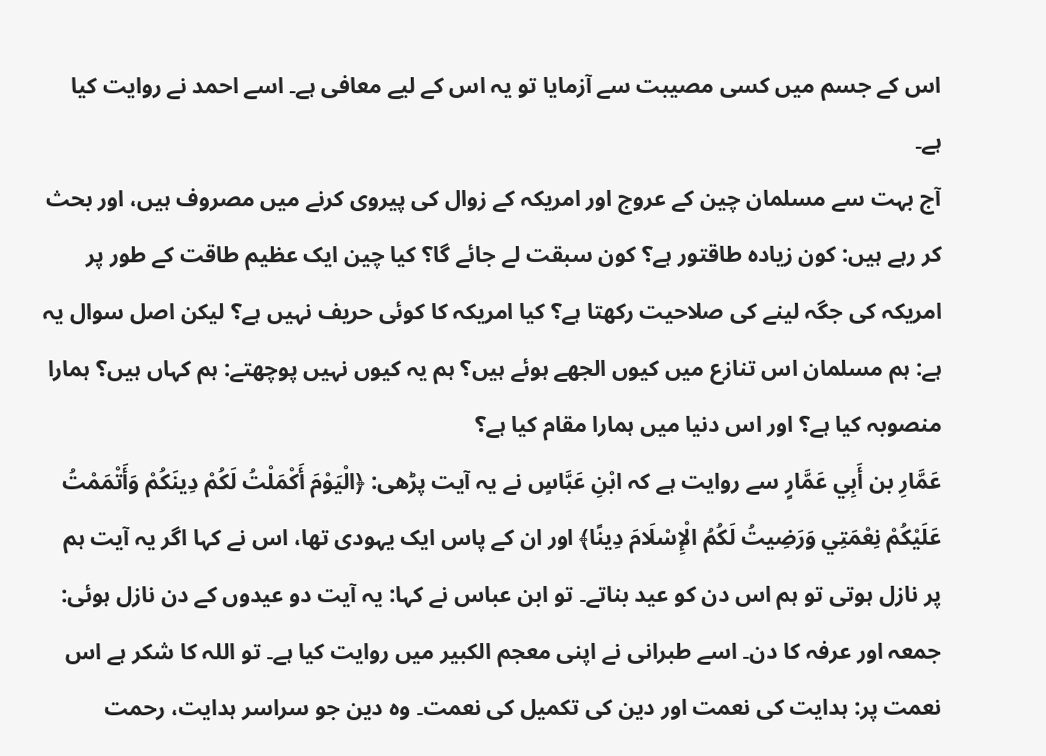اس کے جسم میں کسی مصیبت سے آزمایا تو یہ اس کے لیے معافی ہے۔ اسے احمد نے روایت کیا ہے۔
آج بہت سے مسلمان چین کے عروج اور امریکہ کے زوال کی پیروی کرنے میں مصروف ہیں، اور بحث کر رہے ہیں: کون زیادہ طاقتور ہے؟ کون سبقت لے جائے گا؟ کیا چین ایک عظیم طاقت کے طور پر امریکہ کی جگہ لینے کی صلاحیت رکھتا ہے؟ کیا امریکہ کا کوئی حریف نہیں ہے؟ لیکن اصل سوال یہ ہے: ہم مسلمان اس تنازع میں کیوں الجھے ہوئے ہیں؟ ہم یہ کیوں نہیں پوچھتے: ہم کہاں ہیں؟ ہمارا منصوبہ کیا ہے؟ اور اس دنیا میں ہمارا مقام کیا ہے؟
عَمَّارِ بن أَبِي عَمَّارٍ سے روایت ہے کہ ابْنِ عَبَّاسٍ نے یہ آیت پڑھی: ﴿الْيَوْمَ أَكْمَلْتُ لَكُمْ دِينَكُمْ وَأَتْمَمْتُ عَلَيْكُمْ نِعْمَتِي وَرَضِيتُ لَكُمُ الْإِسْلَامَ دِينًا﴾ اور ان کے پاس ایک یہودی تھا، اس نے کہا اگر یہ آیت ہم پر نازل ہوتی تو ہم اس دن کو عید بناتے۔ تو ابن عباس نے کہا: یہ آیت دو عیدوں کے دن نازل ہوئی: جمعہ اور عرفہ کا دن۔ اسے طبرانی نے اپنی معجم الکبیر میں روایت کیا ہے۔ تو اللہ کا شکر ہے اس نعمت پر: ہدایت کی نعمت اور دین کی تکمیل کی نعمت۔ وہ دین جو سراسر ہدایت، رحمت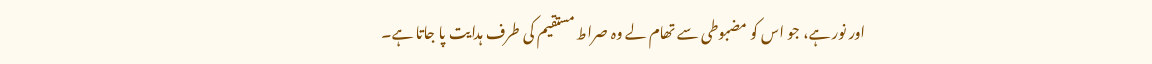اور نور ہے، جو اس کو مضبوطی سے تھام لے وہ صراط مستقیم کی طرف ہدایت پا جاتا ہے۔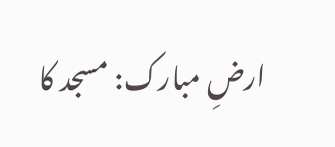ارضِ مبارک: مسجد کا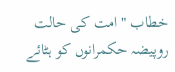خطاب "امت کی حالت روپیضہ حکمرانوں کو ہٹائے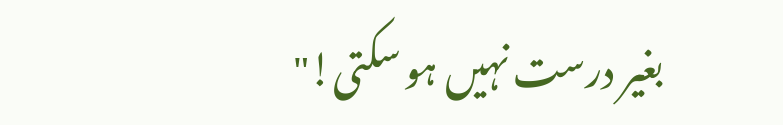بغیر درست نہیں ہو سکتی!"